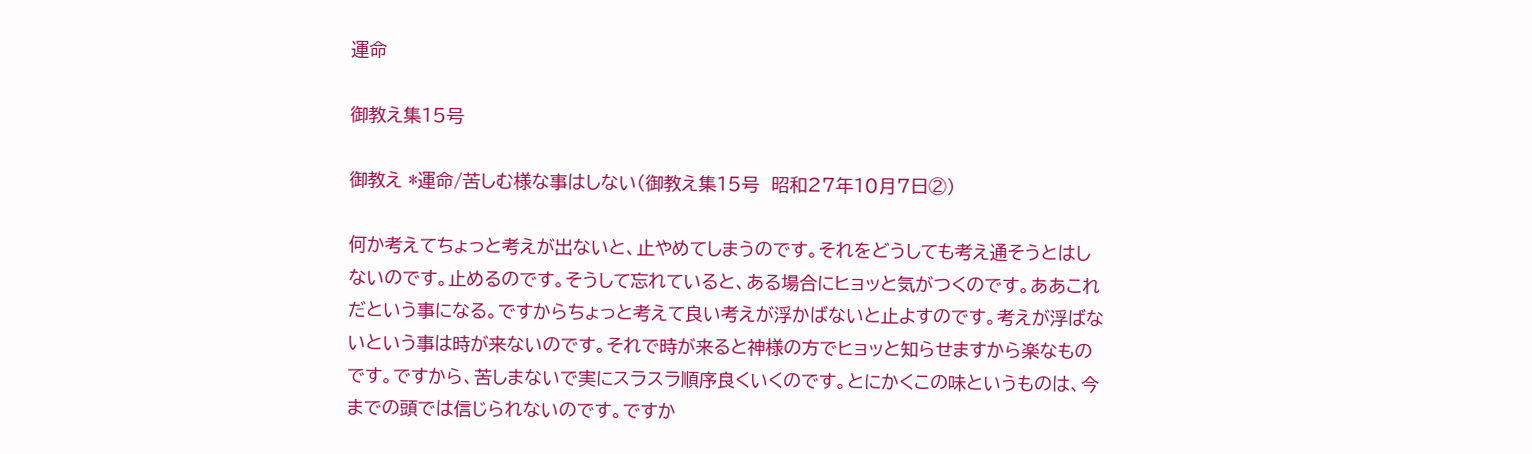運命

御教え集15号

御教え *運命/苦しむ様な事はしない(御教え集15号  昭和27年10月7日②)

何か考えてちょっと考えが出ないと、止やめてしまうのです。それをどうしても考え通そうとはしないのです。止めるのです。そうして忘れていると、ある場合にヒョッと気がつくのです。ああこれだという事になる。ですからちょっと考えて良い考えが浮かばないと止よすのです。考えが浮ばないという事は時が来ないのです。それで時が来ると神様の方でヒョッと知らせますから楽なものです。ですから、苦しまないで実にスラスラ順序良くいくのです。とにかくこの味というものは、今までの頭では信じられないのです。ですか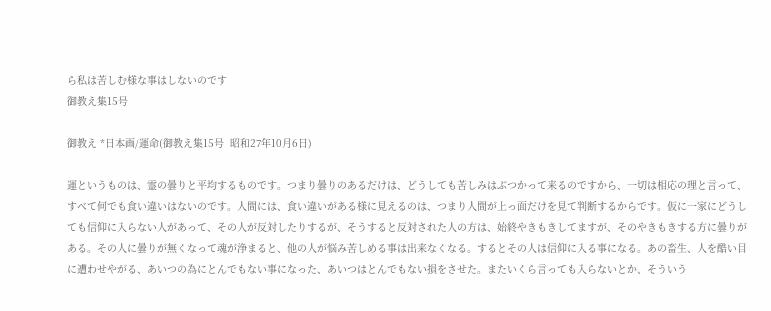ら私は苦しむ様な事はしないのです
御教え集15号

御教え *日本画/運命(御教え集15号  昭和27年10月6日)

運というものは、霊の曇りと平均するものです。つまり曇りのあるだけは、どうしても苦しみはぶつかって来るのですから、一切は相応の理と言って、すべて何でも食い違いはないのです。人間には、食い違いがある様に見えるのは、つまり人間が上っ面だけを見て判断するからです。仮に一家にどうしても信仰に入らない人があって、その人が反対したりするが、そうすると反対された人の方は、始終やきもきしてますが、そのやきもきする方に曇りがある。その人に曇りが無くなって魂が浄まると、他の人が悩み苦しめる事は出来なくなる。するとその人は信仰に入る事になる。あの畜生、人を酷い目に遭わせやがる、あいつの為にとんでもない事になった、あいつはとんでもない損をさせた。またいくら言っても入らないとか、そういう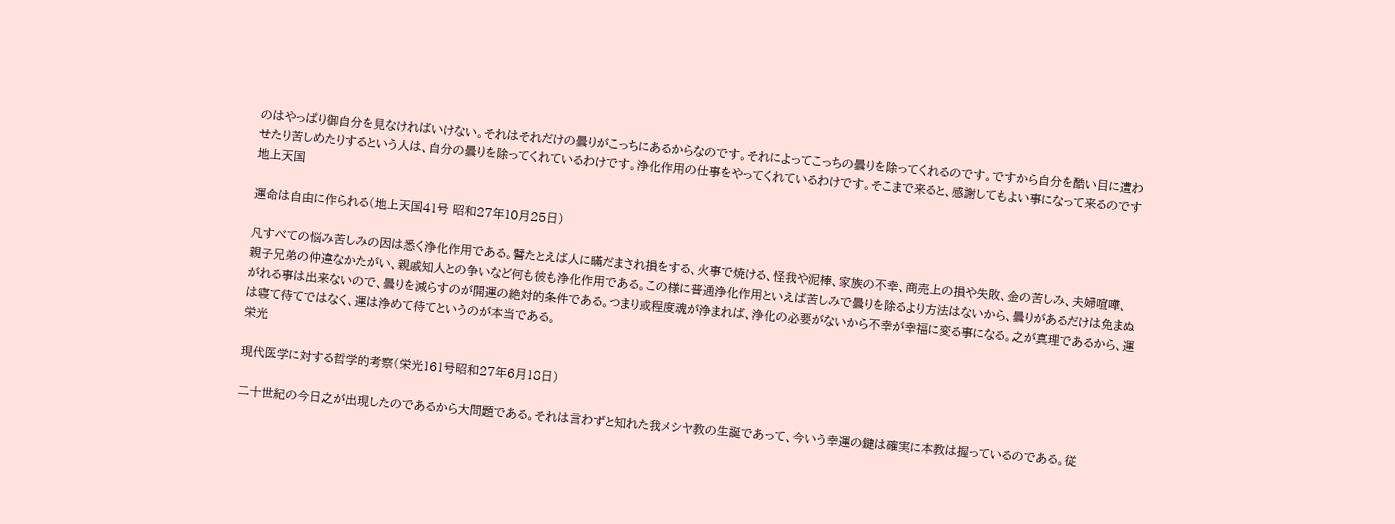のはやっぱり御自分を見なければいけない。それはそれだけの曇りがこっちにあるからなのです。それによってこっちの曇りを除ってくれるのです。ですから自分を酷い目に遭わせたり苦しめたりするという人は、自分の曇りを除ってくれているわけです。浄化作用の仕事をやってくれているわけです。そこまで来ると、感謝してもよい事になって来るのです
地上天国

運命は自由に作られる(地上天国41号 昭和27年10月25日)

凡すべての悩み苦しみの因は悉く浄化作用である。譬たとえば人に瞞だまされ損をする、火事で焼ける、怪我や泥棒、家族の不幸、商売上の損や失敗、金の苦しみ、夫婦喧嘩、親子兄弟の仲違なかたがい、親戚知人との争いなど何も彼も浄化作用である。この様に普通浄化作用といえば苦しみで曇りを除るより方法はないから、曇りがあるだけは免まぬがれる事は出来ないので、曇りを減らすのが開運の絶対的条件である。つまり或程度魂が浄まれば、浄化の必要がないから不幸が幸福に変る事になる。之が真理であるから、運は寝て待てではなく、運は浄めて待てというのが本当である。
栄光

現代医学に対する哲学的考察(栄光161号昭和27年6月18日)

二十世紀の今日之が出現したのであるから大問題である。それは言わずと知れた我メシヤ教の生誕であって、今いう幸運の鍵は確実に本教は握っているのである。従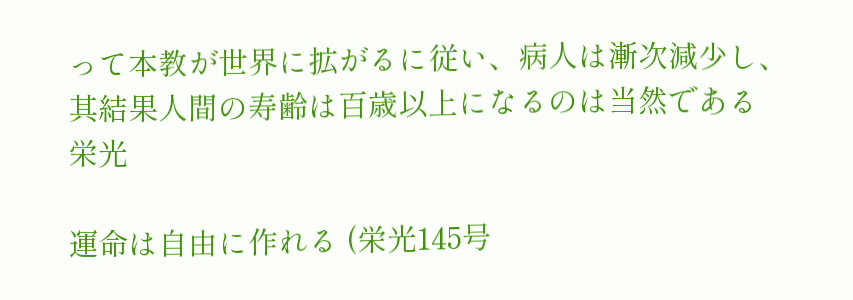って本教が世界に拡がるに従い、病人は漸次減少し、其結果人間の寿齢は百歳以上になるのは当然である
栄光

運命は自由に作れる (栄光145号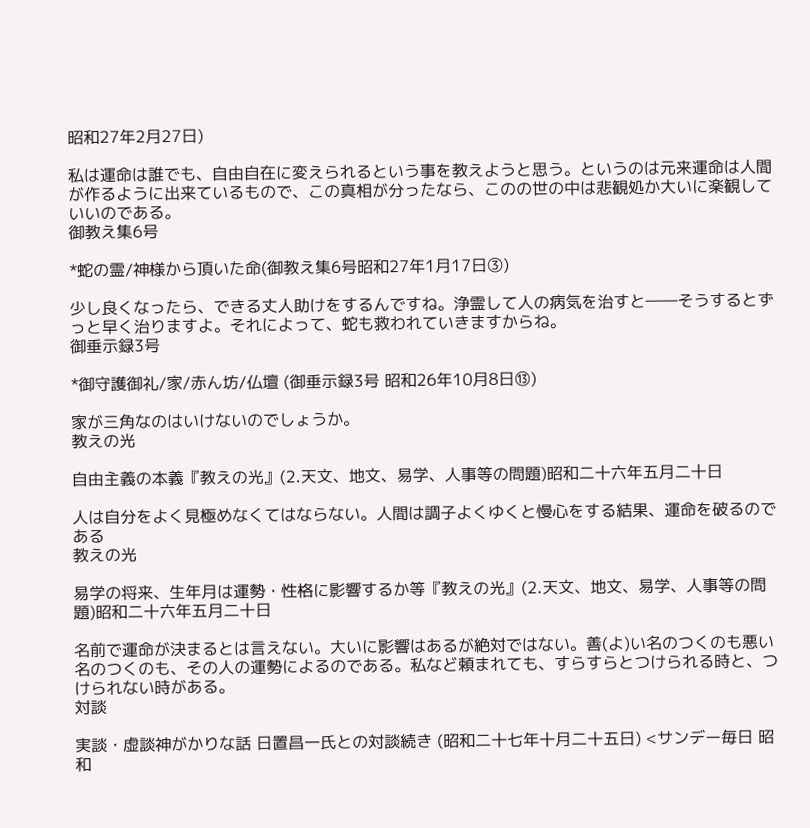昭和27年2月27日)

私は運命は誰でも、自由自在に変えられるという事を教えようと思う。というのは元来運命は人間が作るように出来ているもので、この真相が分ったなら、このの世の中は悲観処か大いに楽観していいのである。
御教え集6号

*蛇の霊/神様から頂いた命(御教え集6号昭和27年1月17日③)

少し良くなったら、できる丈人助けをするんですね。浄霊して人の病気を治すと――そうするとずっと早く治りますよ。それによって、蛇も救われていきますからね。
御垂示録3号

*御守護御礼/家/赤ん坊/仏壇 (御垂示録3号 昭和26年10月8日⑬)

家が三角なのはいけないのでしょうか。
教えの光

自由主義の本義『教えの光』(2.天文、地文、易学、人事等の問題)昭和二十六年五月二十日

人は自分をよく見極めなくてはならない。人間は調子よくゆくと慢心をする結果、運命を破るのである
教えの光

易学の将来、生年月は運勢・性格に影響するか等『教えの光』(2.天文、地文、易学、人事等の問題)昭和二十六年五月二十日

名前で運命が決まるとは言えない。大いに影響はあるが絶対ではない。善(よ)い名のつくのも悪い名のつくのも、その人の運勢によるのである。私など頼まれても、すらすらとつけられる時と、つけられない時がある。
対談

実談・虚談神がかりな話 日置昌一氏との対談続き (昭和二十七年十月二十五日) <サンデー毎日 昭和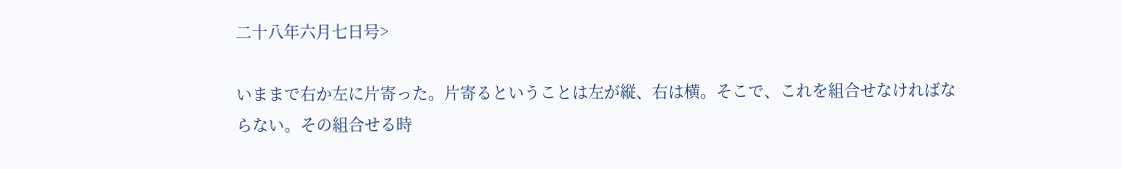二十八年六月七日号>

いままで右か左に片寄った。片寄るということは左が縦、右は横。そこで、これを組合せなければならない。その組合せる時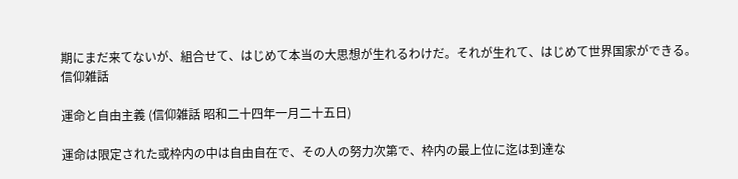期にまだ来てないが、組合せて、はじめて本当の大思想が生れるわけだ。それが生れて、はじめて世界国家ができる。
信仰雑話

運命と自由主義 (信仰雑話 昭和二十四年一月二十五日)

運命は限定された或枠内の中は自由自在で、その人の努力次第で、枠内の最上位に迄は到達な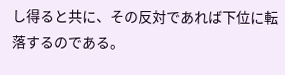し得ると共に、その反対であれば下位に転落するのである。